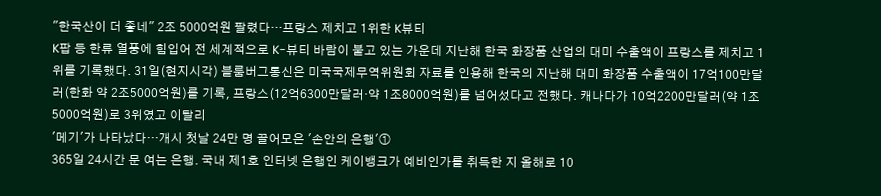"한국산이 더 좋네" 2조 5000억원 팔렸다…프랑스 제치고 1위한 K뷰티
K팝 등 한류 열풍에 힘입어 전 세계적으로 K-뷰티 바람이 불고 있는 가운데 지난해 한국 화장품 산업의 대미 수출액이 프랑스를 제치고 1위를 기록했다. 31일(현지시각) 블룸버그통신은 미국국제무역위원회 자료를 인용해 한국의 지난해 대미 화장품 수출액이 17억100만달러(한화 약 2조5000억원)를 기록, 프랑스(12억6300만달러·약 1조8000억원)를 넘어섰다고 전했다. 캐나다가 10억2200만달러(약 1조5000억원)로 3위였고 이탈리
'메기'가 나타났다…개시 첫날 24만 명 끌어모은 '손안의 은행'①
365일 24시간 문 여는 은행. 국내 제1호 인터넷 은행인 케이뱅크가 예비인가를 취득한 지 올해로 10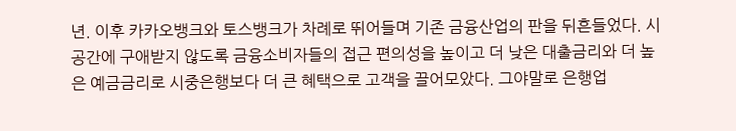년. 이후 카카오뱅크와 토스뱅크가 차례로 뛰어들며 기존 금융산업의 판을 뒤흔들었다. 시공간에 구애받지 않도록 금융소비자들의 접근 편의성을 높이고 더 낮은 대출금리와 더 높은 예금금리로 시중은행보다 더 큰 혜택으로 고객을 끌어모았다. 그야말로 은행업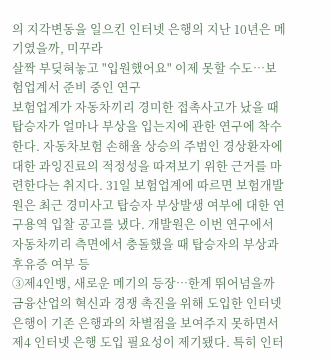의 지각변동을 일으킨 인터넷 은행의 지난 10년은 메기였을까, 미꾸라
살짝 부딪혀놓고 "입원했어요" 이제 못할 수도…보험업계서 준비 중인 연구
보험업계가 자동차끼리 경미한 접촉사고가 났을 때 탑승자가 얼마나 부상을 입는지에 관한 연구에 착수한다. 자동차보험 손해율 상승의 주범인 경상환자에 대한 과잉진료의 적정성을 따져보기 위한 근거를 마련한다는 취지다. 31일 보험업계에 따르면 보험개발원은 최근 경미사고 탑승자 부상발생 여부에 대한 연구용역 입찰 공고를 냈다. 개발원은 이번 연구에서 자동차끼리 측면에서 충돌했을 때 탑승자의 부상과 후유증 여부 등
③제4인뱅, 새로운 메기의 등장…한계 뛰어넘을까
금융산업의 혁신과 경쟁 촉진을 위해 도입한 인터넷 은행이 기존 은행과의 차별점을 보여주지 못하면서 제4 인터넷 은행 도입 필요성이 제기됐다. 특히 인터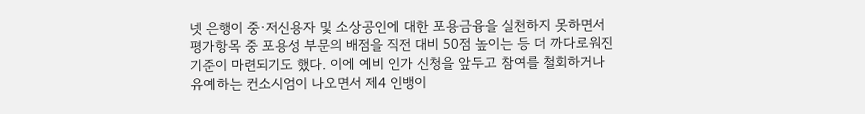넷 은행이 중·저신용자 및 소상공인에 대한 포용금융을 실천하지 못하면서 평가항목 중 포용성 부문의 배점을 직전 대비 50점 높이는 등 더 까다로워진 기준이 마련되기도 했다. 이에 예비 인가 신청을 앞두고 참여를 철회하거나 유예하는 컨소시엄이 나오면서 제4 인뱅이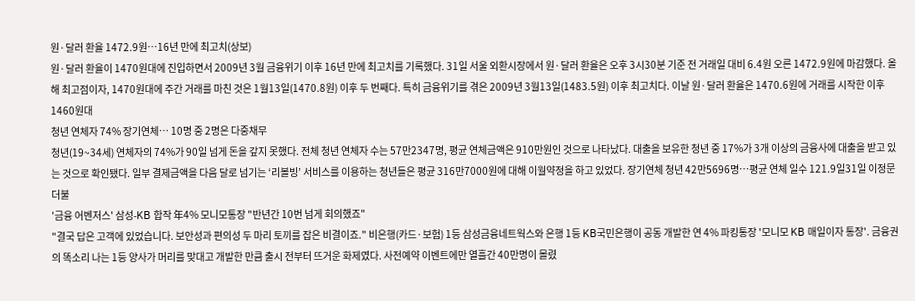원·달러 환율 1472.9원…16년 만에 최고치(상보)
원·달러 환율이 1470원대에 진입하면서 2009년 3월 금융위기 이후 16년 만에 최고치를 기록했다. 31일 서울 외환시장에서 원·달러 환율은 오후 3시30분 기준 전 거래일 대비 6.4원 오른 1472.9원에 마감했다. 올해 최고점이자, 1470원대에 주간 거래를 마친 것은 1월13일(1470.8원) 이후 두 번째다. 특히 금융위기를 겪은 2009년 3월13일(1483.5원) 이후 최고치다. 이날 원·달러 환율은 1470.6원에 거래를 시작한 이후 1460원대
청년 연체자 74% 장기연체… 10명 중 2명은 다중채무
청년(19~34세) 연체자의 74%가 90일 넘게 돈을 갚지 못했다. 전체 청년 연체자 수는 57만2347명, 평균 연체금액은 910만원인 것으로 나타났다. 대출을 보유한 청년 중 17%가 3개 이상의 금융사에 대출을 받고 있는 것으로 확인됐다. 일부 결제금액을 다음 달로 넘기는 ‘리볼빙’ 서비스를 이용하는 청년들은 평균 316만7000원에 대해 이월약정을 하고 있었다. 장기연체 청년 42만5696명…평균 연체 일수 121.9일31일 이정문 더불
'금융 어벤저스' 삼성-KB 합작 年4% 모니모통장 "반년간 10번 넘게 회의했죠"
"결국 답은 고객에 있었습니다. 보안성과 편의성 두 마리 토끼를 잡은 비결이죠." 비은행(카드·보험) 1등 삼성금융네트웍스와 은행 1등 KB국민은행이 공동 개발한 연 4% 파킹통장 '모니모 KB 매일이자 통장'. 금융권의 똑소리 나는 1등 양사가 머리를 맞대고 개발한 만큼 출시 전부터 뜨거운 화제였다. 사전예약 이벤트에만 열흘간 40만명이 몰렸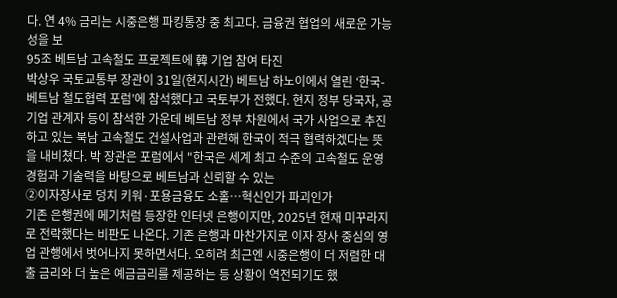다. 연 4% 금리는 시중은행 파킹통장 중 최고다. 금융권 협업의 새로운 가능성을 보
95조 베트남 고속철도 프로젝트에 韓 기업 참여 타진
박상우 국토교통부 장관이 31일(현지시간) 베트남 하노이에서 열린 ‘한국-베트남 철도협력 포럼’에 참석했다고 국토부가 전했다. 현지 정부 당국자, 공기업 관계자 등이 참석한 가운데 베트남 정부 차원에서 국가 사업으로 추진하고 있는 북남 고속철도 건설사업과 관련해 한국이 적극 협력하겠다는 뜻을 내비쳤다. 박 장관은 포럼에서 "한국은 세계 최고 수준의 고속철도 운영 경험과 기술력을 바탕으로 베트남과 신뢰할 수 있는
②이자장사로 덩치 키워·포용금융도 소홀…혁신인가 파괴인가
기존 은행권에 메기처럼 등장한 인터넷 은행이지만, 2025년 현재 미꾸라지로 전락했다는 비판도 나온다. 기존 은행과 마찬가지로 이자 장사 중심의 영업 관행에서 벗어나지 못하면서다. 오히려 최근엔 시중은행이 더 저렴한 대출 금리와 더 높은 예금금리를 제공하는 등 상황이 역전되기도 했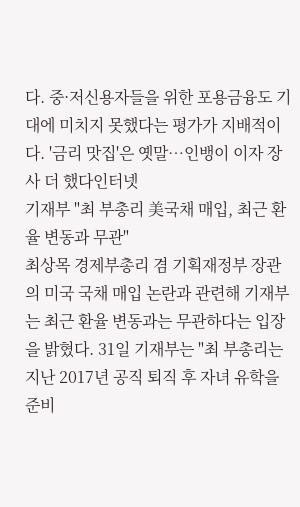다. 중·저신용자들을 위한 포용금융도 기대에 미치지 못했다는 평가가 지배적이다. '금리 맛집'은 옛말…인뱅이 이자 장사 더 했다인터넷
기재부 "최 부총리 美국채 매입, 최근 환율 변동과 무관"
최상목 경제부총리 겸 기획재정부 장관의 미국 국채 매입 논란과 관련해 기재부는 최근 환율 변동과는 무관하다는 입장을 밝혔다. 31일 기재부는 "최 부총리는 지난 2017년 공직 퇴직 후 자녀 유학을 준비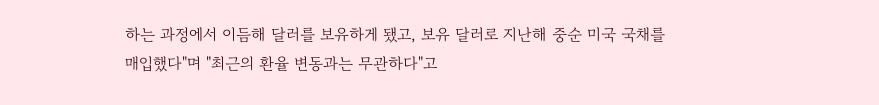하는 과정에서 이듬해 달러를 보유하게 됐고, 보유 달러로 지난해 중순 미국 국채를 매입했다"며 "최근의 환율 변동과는 무관하다"고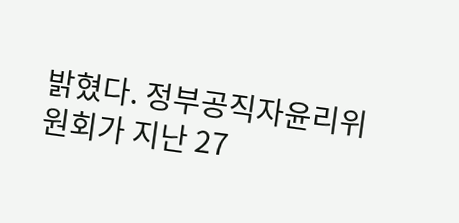밝혔다. 정부공직자윤리위원회가 지난 27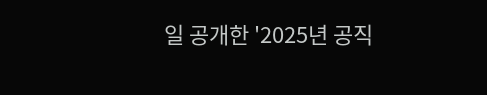일 공개한 '2025년 공직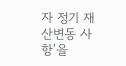자 정기 재산변동 사항'을